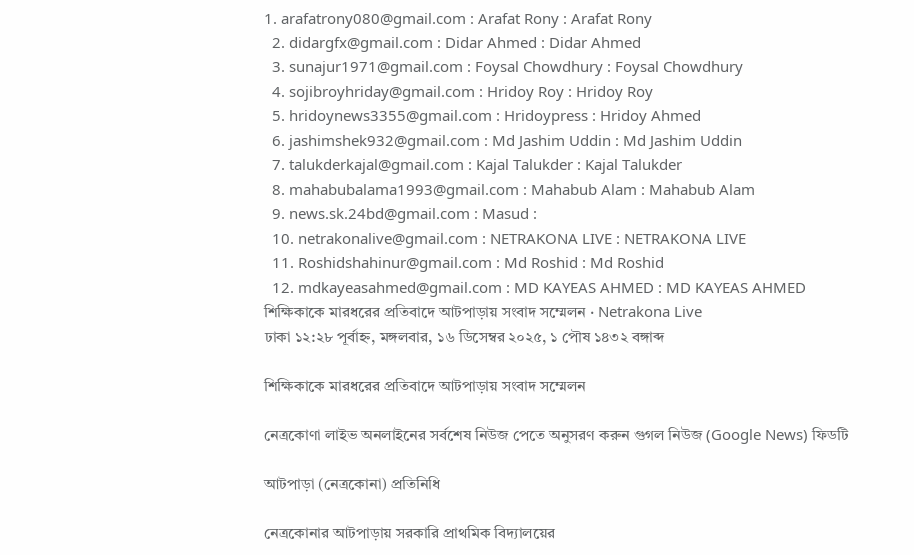1. arafatrony080@gmail.com : Arafat Rony : Arafat Rony
  2. didargfx@gmail.com : Didar Ahmed : Didar Ahmed
  3. sunajur1971@gmail.com : Foysal Chowdhury : Foysal Chowdhury
  4. sojibroyhriday@gmail.com : Hridoy Roy : Hridoy Roy
  5. hridoynews3355@gmail.com : Hridoypress : Hridoy Ahmed
  6. jashimshek932@gmail.com : Md Jashim Uddin : Md Jashim Uddin
  7. talukderkajal@gmail.com : Kajal Talukder : Kajal Talukder
  8. mahabubalama1993@gmail.com : Mahabub Alam : Mahabub Alam
  9. news.sk.24bd@gmail.com : Masud :
  10. netrakonalive@gmail.com : NETRAKONA LIVE : NETRAKONA LIVE
  11. Roshidshahinur@gmail.com : Md Roshid : Md Roshid
  12. mdkayeasahmed@gmail.com : MD KAYEAS AHMED : MD KAYEAS AHMED
শিক্ষিকাকে মারধরের প্রতিবাদে আটপাড়ায় সংবাদ সম্মেলন · Netrakona Live
ঢাকা ১২:২৮ পূর্বাহ্ন, মঙ্গলবার, ১৬ ডিসেম্বর ২০২৫, ১ পৌষ ১৪৩২ বঙ্গাব্দ

শিক্ষিকাকে মারধরের প্রতিবাদে আটপাড়ায় সংবাদ সম্মেলন

নেত্রকোণা লাইভ অনলাইনের সর্বশেষ নিউজ পেতে অনুসরণ করুন গুগল নিউজ (Google News) ফিডটি

আটপাড়া (নেত্রকোনা) প্রতিনিধি

নেত্রকোনার আটপাড়ায় সরকারি প্রাথমিক বিদ্যালয়ের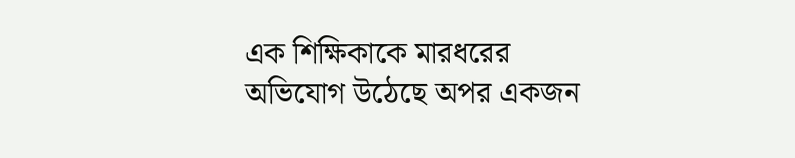এক শিক্ষিকাকে মারধরের অভিযোগ উঠেছে অপর একজন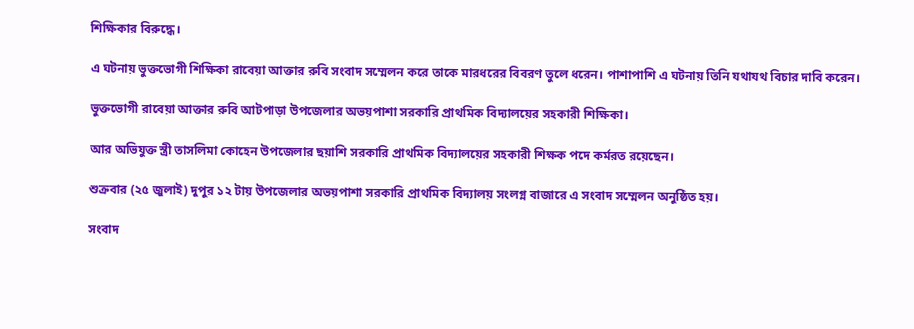শিক্ষিকার বিরুদ্ধে।

এ ঘটনায় ভুক্তভোগী শিক্ষিকা রাবেয়া আক্তার রুবি সংবাদ সম্মেলন করে তাকে মারধরের বিবরণ তুলে ধরেন। পাশাপাশি এ ঘটনায় তিনি যথাযথ বিচার দাবি করেন।

ভুক্তভোগী রাবেয়া আক্তার রুবি আটপাড়া উপজেলার অভয়পাশা সরকারি প্রাথমিক বিদ্যালয়ের সহকারী শিক্ষিকা।

আর অভিযুক্ত স্ত্রী তাসলিমা কোহেন উপজেলার ছয়াশি সরকারি প্রাথমিক বিদ্যালয়ের সহকারী শিক্ষক পদে কর্মরত রয়েছেন।

শুক্রবার (২৫ জুলাই) দুপুর ১২ টায় উপজেলার অভয়পাশা সরকারি প্রাথমিক বিদ্যালয় সংলগ্ন বাজারে এ সংবাদ সম্মেলন অনুষ্ঠিত হয়।

সংবাদ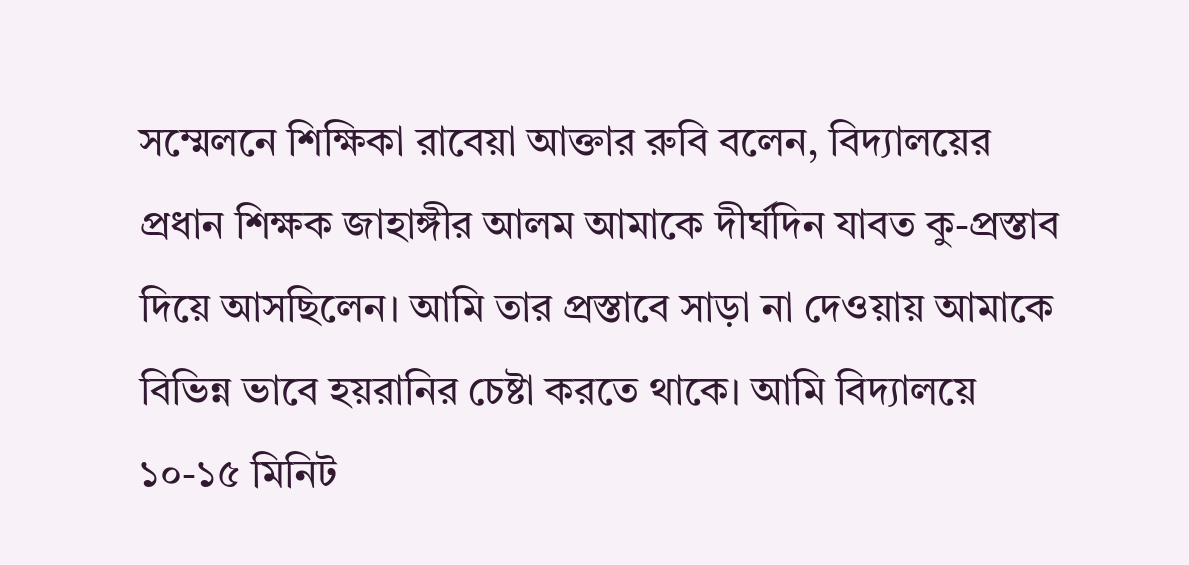সম্মেলনে শিক্ষিকা রাবেয়া আক্তার রুবি বলেন, বিদ্যালয়ের প্রধান শিক্ষক জাহাঙ্গীর আলম আমাকে দীর্ঘদিন যাবত কু-প্রস্তাব দিয়ে আসছিলেন। আমি তার প্রস্তাবে সাড়া না দেওয়ায় আমাকে বিভিন্ন ভাবে হয়রানির চেষ্টা করতে থাকে। আমি বিদ্যালয়ে ১০-১৫ মিনিট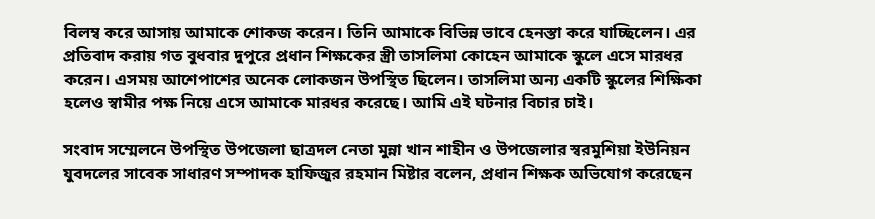বিলম্ব করে আসায় আমাকে শোকজ করেন। তিনি আমাকে বিভিন্ন ভাবে হেনস্তা করে যাচ্ছিলেন। এর প্রতিবাদ করায় গত বুধবার দুপুরে প্রধান শিক্ষকের স্ত্রী তাসলিমা কোহেন আমাকে স্কুলে এসে মারধর করেন। এসময় আশেপাশের অনেক লোকজন উপস্থিত ছিলেন। তাসলিমা অন্য একটি স্কুলের শিক্ষিকা হলেও স্বামীর পক্ষ নিয়ে এসে আমাকে মারধর করেছে। আমি এই ঘটনার বিচার চাই।

সংবাদ সম্মেলনে উপস্থিত উপজেলা ছাত্রদল নেতা মুন্না খান শাহীন ও উপজেলার স্বরমুশিয়া ইউনিয়ন যুবদলের সাবেক সাধারণ সম্পাদক হাফিজুর রহমান মিষ্টার বলেন, প্রধান শিক্ষক অভিযোগ করেছেন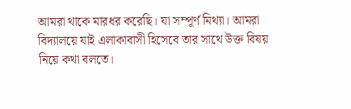আমরা থাকে মারধর করেছি। যা সম্পূর্ণ মিথ্যা। আমরা বিদ্যালয়ে যাই এলাকাবাসী হিসেবে তার সাথে উক্ত বিষয় নিয়ে কথা বলতে।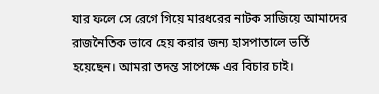যার ফলে সে রেগে গিয়ে মারধরের নাটক সাজিয়ে আমাদের রাজনৈতিক ভাবে হেয় করার জন্য হাসপাতালে ভর্তি হয়েছেন। আমরা তদন্ত সাপেক্ষে এর বিচার চাই।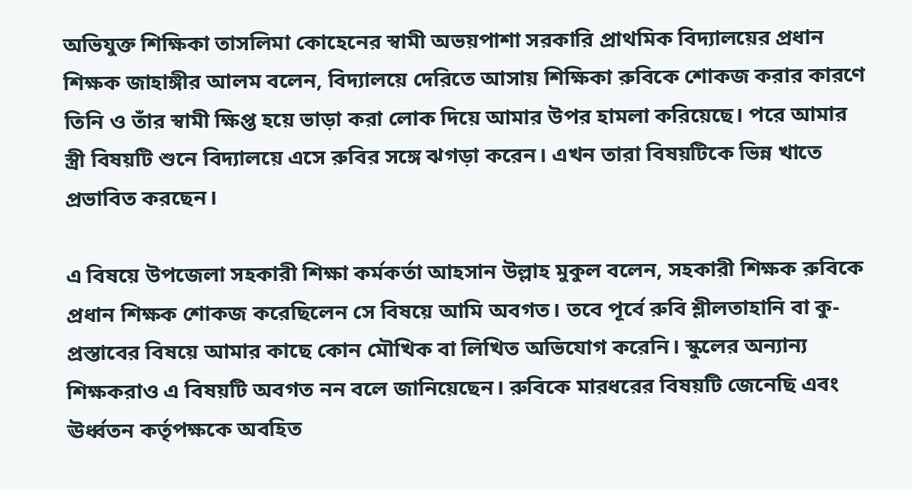অভিযুক্ত শিক্ষিকা তাসলিমা কোহেনের স্বামী অভয়পাশা সরকারি প্রাথমিক বিদ্যালয়ের প্রধান শিক্ষক জাহাঙ্গীর আলম বলেন, বিদ্যালয়ে দেরিতে আসায় শিক্ষিকা রুবিকে শোকজ করার কারণে তিনি ও তাঁর স্বামী ক্ষিপ্ত হয়ে ভাড়া করা লোক দিয়ে আমার উপর হামলা করিয়েছে। পরে আমার স্ত্রী বিষয়টি শুনে বিদ্যালয়ে এসে রুবির সঙ্গে ঝগড়া করেন। এখন তারা বিষয়টিকে ভিন্ন খাতে প্রভাবিত করছেন।

এ বিষয়ে উপজেলা সহকারী শিক্ষা কর্মকর্তা আহসান উল্লাহ মুকুল বলেন, সহকারী শিক্ষক রুবিকে প্রধান শিক্ষক শোকজ করেছিলেন সে বিষয়ে আমি অবগত। তবে পূর্বে রুবি শ্লীলতাহানি বা কু-প্রস্তাবের বিষয়ে আমার কাছে কোন মৌখিক বা লিখিত অভিযোগ করেনি। স্কুলের অন্যান্য শিক্ষকরাও এ বিষয়টি অবগত নন বলে জানিয়েছেন। রুবিকে মারধরের বিষয়টি জেনেছি এবং ঊর্ধ্বতন কর্তৃপক্ষকে অবহিত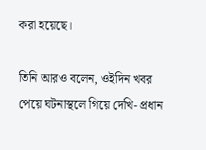করা হয়েছে।

তিনি আরও বলেন, ওইদিন খবর পেয়ে ঘটনাস্থলে গিয়ে দেখি- প্রধান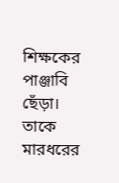শিক্ষকের পাঞ্জাবি ছেঁড়া। তাকে মারধরের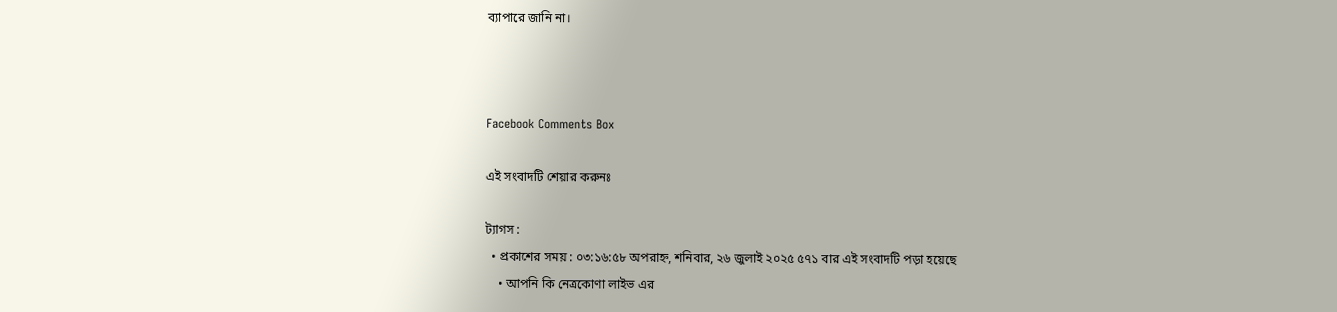ব্যাপারে জানি না।



Facebook Comments Box

এই সংবাদটি শেয়ার করুনঃ

ট্যাগস :
  • প্রকাশের সময় : ০৩:১৬:৫৮ অপরাহ্ন, শনিবার, ২৬ জুলাই ২০২৫ ৫৭১ বার এই সংবাদটি পড়া হয়েছে
    • আপনি কি নেত্রকোণা লাইভ এর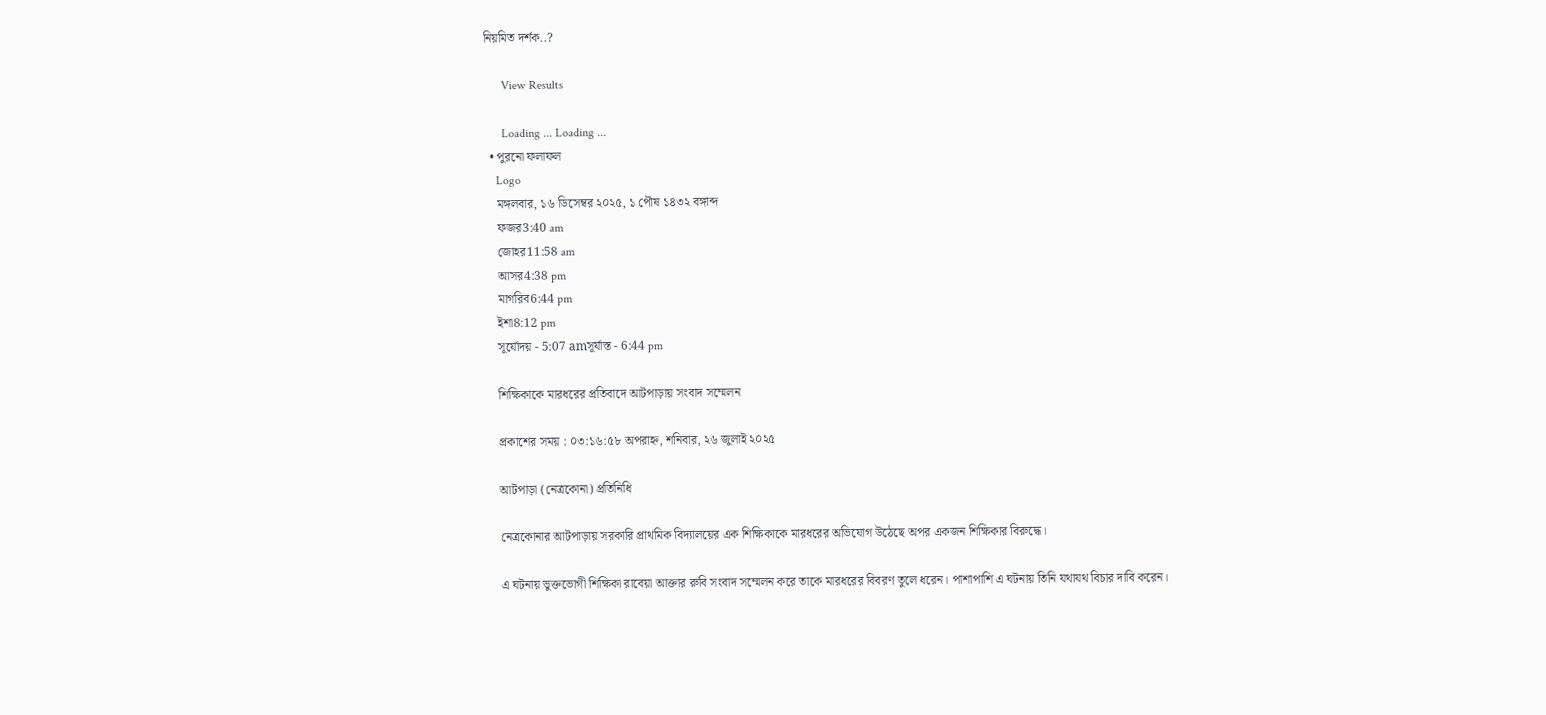নিয়মিত দর্শক..?

      View Results

      Loading ... Loading ...
  • পুরনো ফলাফল
    Logo
    মঙ্গলবার, ১৬ ডিসেম্বর ২০২৫, ১ পৌষ ১৪৩২ বঙ্গাব্দ
    ফজর3:40 am
    জোহর11:58 am
    আসর4:38 pm
    মাগরিব6:44 pm
    ইশা8:12 pm
    সূর্যোদয় - 5:07 amসূর্যাস্ত - 6:44 pm

    শিক্ষিকাকে মারধরের প্রতিবাদে আটপাড়ায় সংবাদ সম্মেলন

    প্রকাশের সময় : ০৩:১৬:৫৮ অপরাহ্ন, শনিবার, ২৬ জুলাই ২০২৫

    আটপাড়া (নেত্রকোনা) প্রতিনিধি

    নেত্রকোনার আটপাড়ায় সরকারি প্রাথমিক বিদ্যালয়ের এক শিক্ষিকাকে মারধরের অভিযোগ উঠেছে অপর একজন শিক্ষিকার বিরুদ্ধে।

    এ ঘটনায় ভুক্তভোগী শিক্ষিকা রাবেয়া আক্তার রুবি সংবাদ সম্মেলন করে তাকে মারধরের বিবরণ তুলে ধরেন। পাশাপাশি এ ঘটনায় তিনি যথাযথ বিচার দাবি করেন।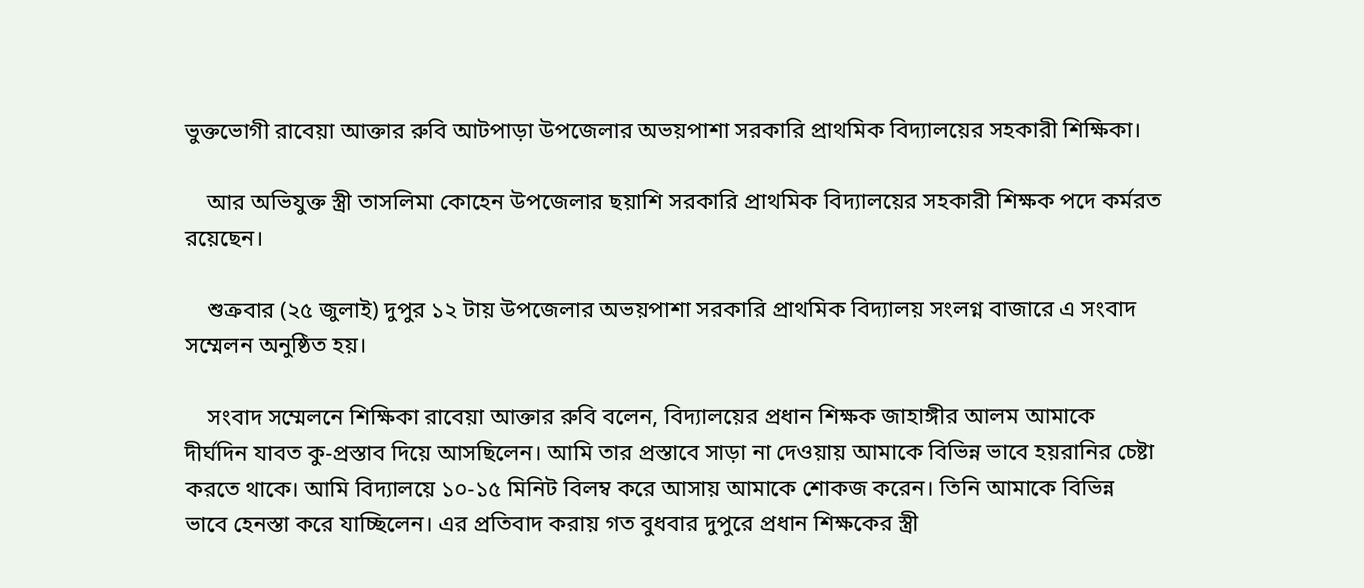ভুক্তভোগী রাবেয়া আক্তার রুবি আটপাড়া উপজেলার অভয়পাশা সরকারি প্রাথমিক বিদ্যালয়ের সহকারী শিক্ষিকা।

    আর অভিযুক্ত স্ত্রী তাসলিমা কোহেন উপজেলার ছয়াশি সরকারি প্রাথমিক বিদ্যালয়ের সহকারী শিক্ষক পদে কর্মরত রয়েছেন।

    শুক্রবার (২৫ জুলাই) দুপুর ১২ টায় উপজেলার অভয়পাশা সরকারি প্রাথমিক বিদ্যালয় সংলগ্ন বাজারে এ সংবাদ সম্মেলন অনুষ্ঠিত হয়।

    সংবাদ সম্মেলনে শিক্ষিকা রাবেয়া আক্তার রুবি বলেন, বিদ্যালয়ের প্রধান শিক্ষক জাহাঙ্গীর আলম আমাকে দীর্ঘদিন যাবত কু-প্রস্তাব দিয়ে আসছিলেন। আমি তার প্রস্তাবে সাড়া না দেওয়ায় আমাকে বিভিন্ন ভাবে হয়রানির চেষ্টা করতে থাকে। আমি বিদ্যালয়ে ১০-১৫ মিনিট বিলম্ব করে আসায় আমাকে শোকজ করেন। তিনি আমাকে বিভিন্ন ভাবে হেনস্তা করে যাচ্ছিলেন। এর প্রতিবাদ করায় গত বুধবার দুপুরে প্রধান শিক্ষকের স্ত্রী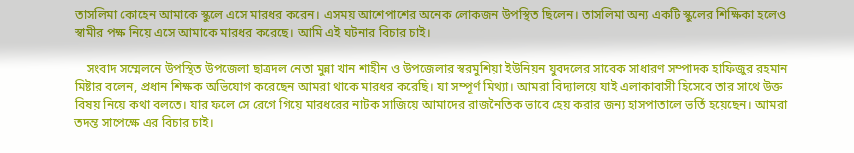তাসলিমা কোহেন আমাকে স্কুলে এসে মারধর করেন। এসময় আশেপাশের অনেক লোকজন উপস্থিত ছিলেন। তাসলিমা অন্য একটি স্কুলের শিক্ষিকা হলেও স্বামীর পক্ষ নিয়ে এসে আমাকে মারধর করেছে। আমি এই ঘটনার বিচার চাই।

    সংবাদ সম্মেলনে উপস্থিত উপজেলা ছাত্রদল নেতা মুন্না খান শাহীন ও উপজেলার স্বরমুশিয়া ইউনিয়ন যুবদলের সাবেক সাধারণ সম্পাদক হাফিজুর রহমান মিষ্টার বলেন, প্রধান শিক্ষক অভিযোগ করেছেন আমরা থাকে মারধর করেছি। যা সম্পূর্ণ মিথ্যা। আমরা বিদ্যালয়ে যাই এলাকাবাসী হিসেবে তার সাথে উক্ত বিষয় নিয়ে কথা বলতে। যার ফলে সে রেগে গিয়ে মারধরের নাটক সাজিয়ে আমাদের রাজনৈতিক ভাবে হেয় করার জন্য হাসপাতালে ভর্তি হয়েছেন। আমরা তদন্ত সাপেক্ষে এর বিচার চাই।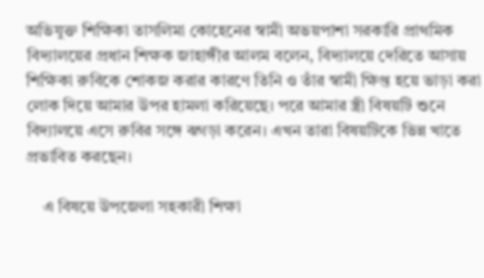অভিযুক্ত শিক্ষিকা তাসলিমা কোহেনের স্বামী অভয়পাশা সরকারি প্রাথমিক বিদ্যালয়ের প্রধান শিক্ষক জাহাঙ্গীর আলম বলেন, বিদ্যালয়ে দেরিতে আসায় শিক্ষিকা রুবিকে শোকজ করার কারণে তিনি ও তাঁর স্বামী ক্ষিপ্ত হয়ে ভাড়া করা লোক দিয়ে আমার উপর হামলা করিয়েছে। পরে আমার স্ত্রী বিষয়টি শুনে বিদ্যালয়ে এসে রুবির সঙ্গে ঝগড়া করেন। এখন তারা বিষয়টিকে ভিন্ন খাতে প্রভাবিত করছেন।

    এ বিষয়ে উপজেলা সহকারী শিক্ষা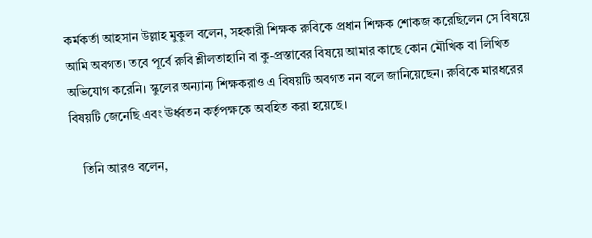কর্মকর্তা আহসান উল্লাহ মুকুল বলেন, সহকারী শিক্ষক রুবিকে প্রধান শিক্ষক শোকজ করেছিলেন সে বিষয়ে আমি অবগত। তবে পূর্বে রুবি শ্লীলতাহানি বা কু-প্রস্তাবের বিষয়ে আমার কাছে কোন মৌখিক বা লিখিত অভিযোগ করেনি। স্কুলের অন্যান্য শিক্ষকরাও এ বিষয়টি অবগত নন বলে জানিয়েছেন। রুবিকে মারধরের বিষয়টি জেনেছি এবং ঊর্ধ্বতন কর্তৃপক্ষকে অবহিত করা হয়েছে।

    তিনি আরও বলেন,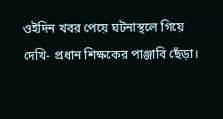ওইদিন খবর পেয়ে ঘটনাস্থলে গিয়ে দেখি- প্রধান শিক্ষকের পাঞ্জাবি ছেঁড়া।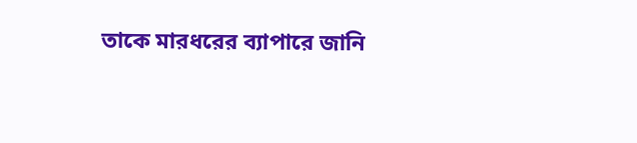তাকে মারধরের ব্যাপারে জানি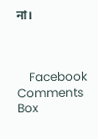না।



    Facebook Comments Box